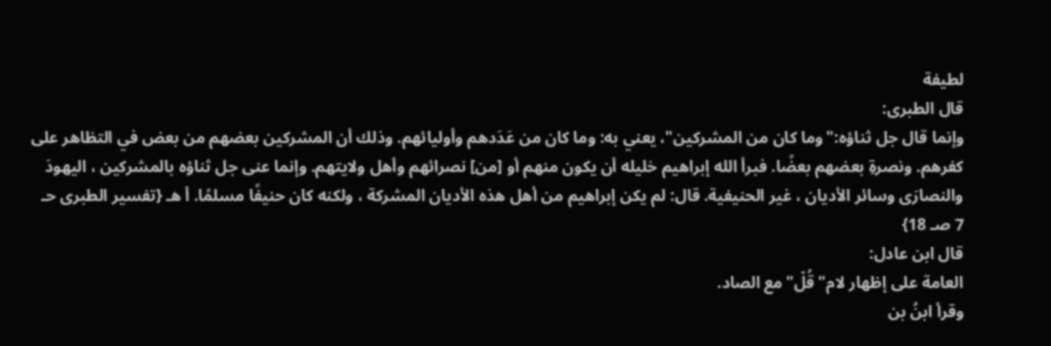لطيفة
قال الطبرى:
وإنما قال جل ثناؤه:"وما كان من المشركين"، يعني به: وما كان من عَدَدهم وأوليائهم. وذلك أن المشركين بعضهم من بعض في التظاهر على كفرهم. ونصرةِ بعضهم بعضًا. فبرأ الله إبراهيم خليله أن يكون منهم أو [من] نصرائهم وأهل ولايتهم. وإنما عنى جل ثناؤه بالمشركين ، اليهودَ والنصارَى وسائر الأديان ، غير الحنيفية. قال: لم يكن إبراهيم من أهل هذه الأديان المشركة ، ولكنه كان حنيفًا مسلمًا. أ هـ {تفسير الطبرى حـ 7 صـ 18}
قال ابن عادل:
العامة على إظهار لام"قُلْ"مع الصاد.
وقرأ ابنُ بن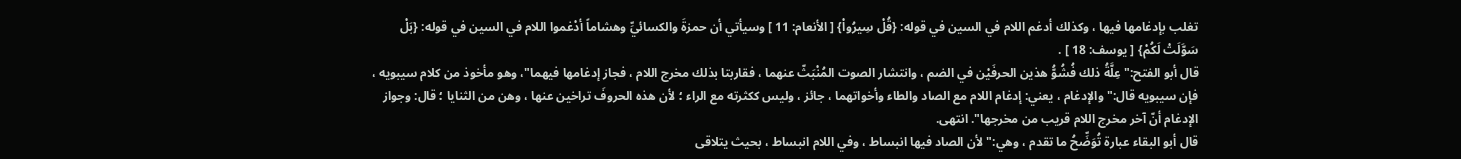تغلب بإدغامها فيها ، وكذلك أدغم اللام في السين في قوله: {قُلْ سِيرُواْ} [ الأنعام: 11 ] وسيأتي أن حمزةَ والكسائيِّ وهشاماً أدْغموا اللام في السين في قوله: {بَلْ سَوَّلَتْ لَكُمْ} [ يوسف: 18 ] .
قال أبو الفتح:"عِلَّةُ ذلك فُشُوُّ هذين الحرفَيْن في الضم ، وانتشار الصوت المُنْبَثّ عنهما ، فقاربتا بذلك مخرج اللام ، فجاز إدغامها فيهما"، وهو مأخوذ من كلام سيبويه ، فإن سيبويه قال:"والإدغام ، يعني: إدغام اللام مع الصاد والطاء وأخواتهما ، جائز ، وليس ككثرته مع الراء ؛ لأن هذه الحروفَ تراخين عنها ، وهن من الثنايا ؛ قال: وجواز الإدغام أنّ آخر مخرج اللام قريب من مخرجها". انتهى.
قال أبو البقاء عبارة تُوَضِّحُ ما تقدم ، وهي:"لأن الصاد فيها انبساط ، وفي اللام انبساط ، بحيث يتلاقى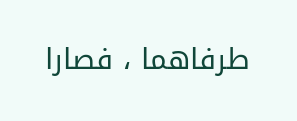طرفاهما ، فصارا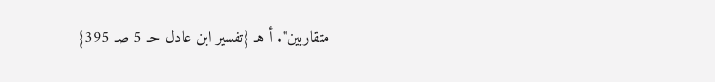متقاربين". أ هـ {تفسير ابن عادل حـ 5 صـ 395}